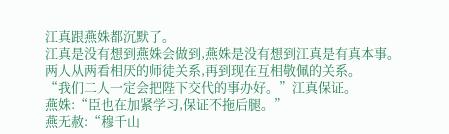江真跟燕姝都沉默了。
江真是没有想到燕姝会做到,燕姝是没有想到江真是有真本事。
两人从两看相厌的师徒关系,再到现在互相敬佩的关系。
“我们二人一定会把陛下交代的事办好。”江真保证。
燕姝:“臣也在加紧学习,保证不拖后腿。”
燕无赦:“穆千山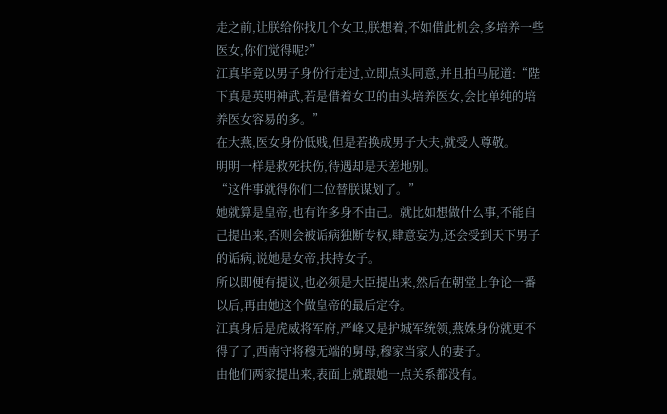走之前,让朕给你找几个女卫,朕想着,不如借此机会,多培养一些医女,你们觉得呢?”
江真毕竟以男子身份行走过,立即点头同意,并且拍马屁道:“陛下真是英明神武,若是借着女卫的由头培养医女,会比单纯的培养医女容易的多。”
在大燕,医女身份低贱,但是若换成男子大夫,就受人尊敬。
明明一样是救死扶伤,待遇却是天差地别。
“这件事就得你们二位替朕谋划了。”
她就算是皇帝,也有许多身不由己。就比如想做什么事,不能自己提出来,否则会被诟病独断专权,肆意妄为,还会受到天下男子的诟病,说她是女帝,扶持女子。
所以即便有提议,也必须是大臣提出来,然后在朝堂上争论一番以后,再由她这个做皇帝的最后定夺。
江真身后是虎威将军府,严峰又是护城军统领,燕姝身份就更不得了了,西南守将穆无端的舅母,穆家当家人的妻子。
由他们两家提出来,表面上就跟她一点关系都没有。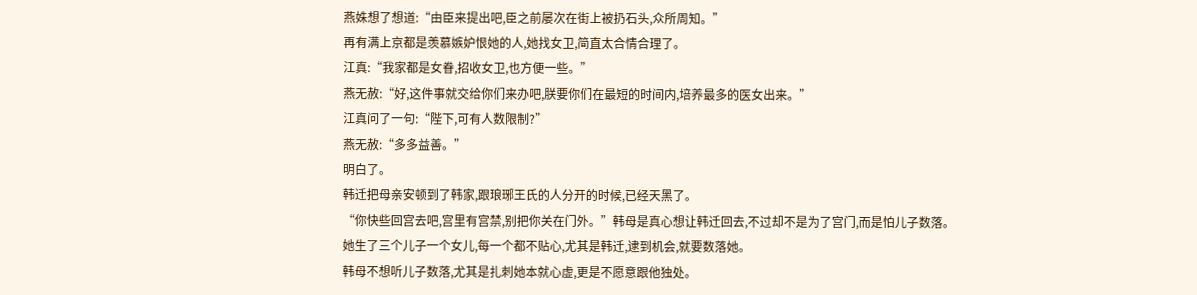燕姝想了想道:“由臣来提出吧,臣之前屡次在街上被扔石头,众所周知。”
再有满上京都是羡慕嫉妒恨她的人,她找女卫,简直太合情合理了。
江真:“我家都是女眷,招收女卫,也方便一些。”
燕无赦:“好,这件事就交给你们来办吧,朕要你们在最短的时间内,培养最多的医女出来。”
江真问了一句:“陛下,可有人数限制?”
燕无赦:“多多益善。”
明白了。
韩迁把母亲安顿到了韩家,跟琅琊王氏的人分开的时候,已经天黑了。
“你快些回宫去吧,宫里有宫禁,别把你关在门外。”韩母是真心想让韩迁回去,不过却不是为了宫门,而是怕儿子数落。
她生了三个儿子一个女儿,每一个都不贴心,尤其是韩迁,逮到机会,就要数落她。
韩母不想听儿子数落,尤其是扎刺她本就心虚,更是不愿意跟他独处。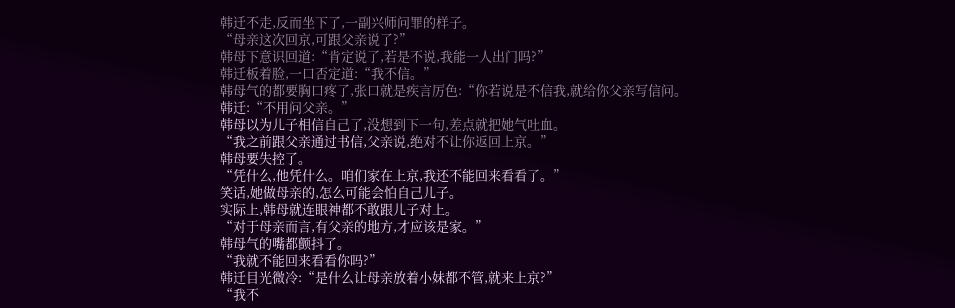韩迁不走,反而坐下了,一副兴师问罪的样子。
“母亲这次回京,可跟父亲说了?”
韩母下意识回道:“肯定说了,若是不说,我能一人出门吗?”
韩迁板着脸,一口否定道:“我不信。”
韩母气的都要胸口疼了,张口就是疾言厉色:“你若说是不信我,就给你父亲写信问。
韩迁:“不用问父亲。”
韩母以为儿子相信自己了,没想到下一句,差点就把她气吐血。
“我之前跟父亲通过书信,父亲说,绝对不让你返回上京。”
韩母要失控了。
“凭什么,他凭什么。咱们家在上京,我还不能回来看看了。”
笑话,她做母亲的,怎么可能会怕自己儿子。
实际上,韩母就连眼神都不敢跟儿子对上。
“对于母亲而言,有父亲的地方,才应该是家。”
韩母气的嘴都颤抖了。
“我就不能回来看看你吗?”
韩迁目光微冷:“是什么让母亲放着小妹都不管,就来上京?”
“我不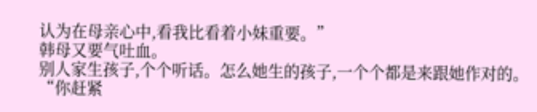认为在母亲心中,看我比看着小妹重要。”
韩母又要气吐血。
别人家生孩子,个个听话。怎么她生的孩子,一个个都是来跟她作对的。
“你赶紧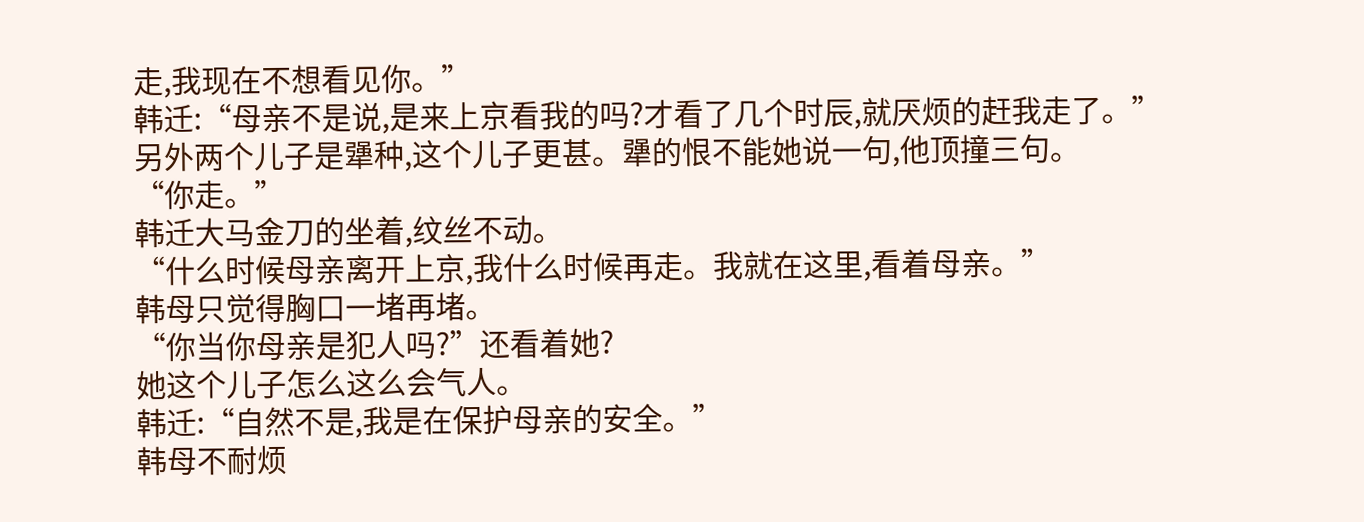走,我现在不想看见你。”
韩迁:“母亲不是说,是来上京看我的吗?才看了几个时辰,就厌烦的赶我走了。”
另外两个儿子是犟种,这个儿子更甚。犟的恨不能她说一句,他顶撞三句。
“你走。”
韩迁大马金刀的坐着,纹丝不动。
“什么时候母亲离开上京,我什么时候再走。我就在这里,看着母亲。”
韩母只觉得胸口一堵再堵。
“你当你母亲是犯人吗?”还看着她?
她这个儿子怎么这么会气人。
韩迁:“自然不是,我是在保护母亲的安全。”
韩母不耐烦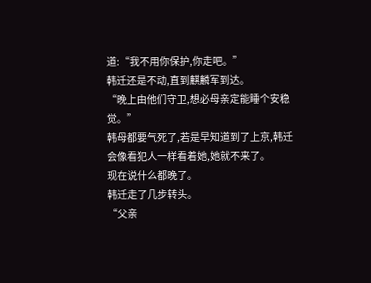道:“我不用你保护,你走吧。”
韩迁还是不动,直到麒麟军到达。
“晚上由他们守卫,想必母亲定能睡个安稳觉。”
韩母都要气死了,若是早知道到了上京,韩迁会像看犯人一样看着她,她就不来了。
现在说什么都晚了。
韩迁走了几步转头。
“父亲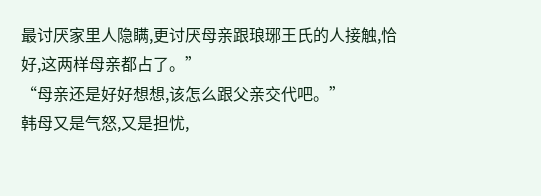最讨厌家里人隐瞒,更讨厌母亲跟琅琊王氏的人接触,恰好,这两样母亲都占了。”
“母亲还是好好想想,该怎么跟父亲交代吧。”
韩母又是气怒,又是担忧,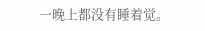一晚上都没有睡着觉。